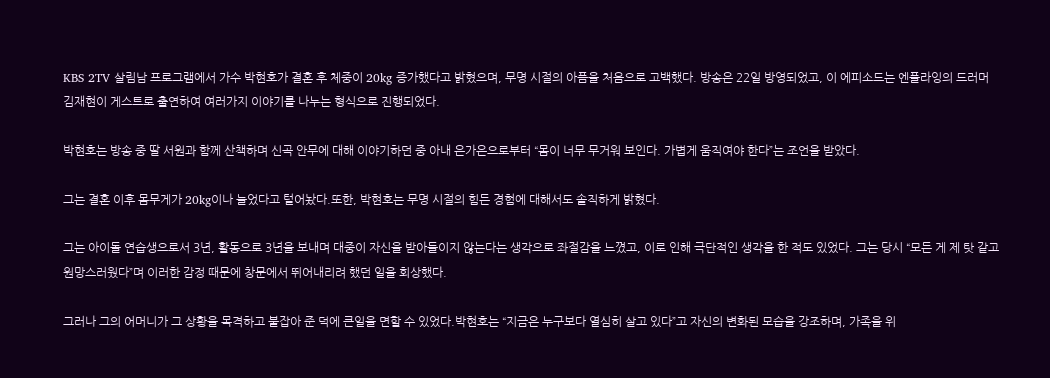KBS 2TV 살림남 프로그램에서 가수 박현호가 결혼 후 체중이 20kg 증가했다고 밝혔으며, 무명 시절의 아픔을 처음으로 고백했다. 방송은 22일 방영되었고, 이 에피소드는 엔플라잉의 드러머 김재현이 게스트로 출연하여 여러가지 이야기를 나누는 형식으로 진행되었다.

박현호는 방송 중 딸 서원과 함께 산책하며 신곡 안무에 대해 이야기하던 중 아내 은가은으로부터 “몸이 너무 무거워 보인다. 가볍게 움직여야 한다”는 조언을 받았다.

그는 결혼 이후 몸무게가 20kg이나 늘었다고 털어놨다.또한, 박현호는 무명 시절의 힘든 경험에 대해서도 솔직하게 밝혔다.

그는 아이돌 연습생으로서 3년, 활동으로 3년을 보내며 대중이 자신을 받아들이지 않는다는 생각으로 좌절감을 느꼈고, 이로 인해 극단적인 생각을 한 적도 있었다. 그는 당시 “모든 게 제 탓 같고 원망스러웠다”며 이러한 감정 때문에 창문에서 뛰어내리려 했던 일을 회상했다.

그러나 그의 어머니가 그 상황을 목격하고 붙잡아 준 덕에 큰일을 면할 수 있었다.박현호는 “지금은 누구보다 열심히 살고 있다”고 자신의 변화된 모습을 강조하며, 가족을 위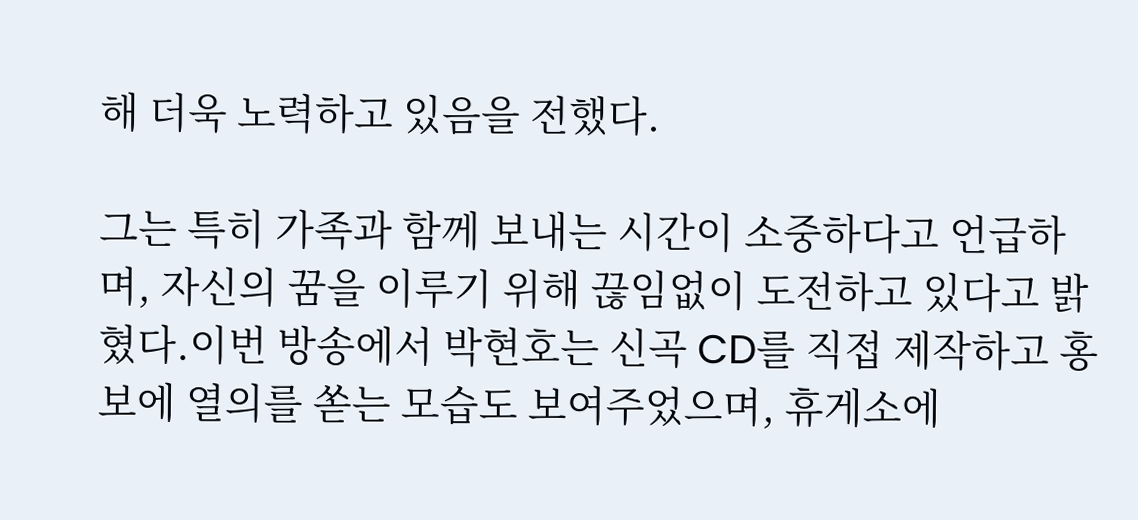해 더욱 노력하고 있음을 전했다.

그는 특히 가족과 함께 보내는 시간이 소중하다고 언급하며, 자신의 꿈을 이루기 위해 끊임없이 도전하고 있다고 밝혔다.이번 방송에서 박현호는 신곡 CD를 직접 제작하고 홍보에 열의를 쏟는 모습도 보여주었으며, 휴게소에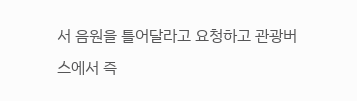서 음원을 틀어달라고 요청하고 관광버스에서 즉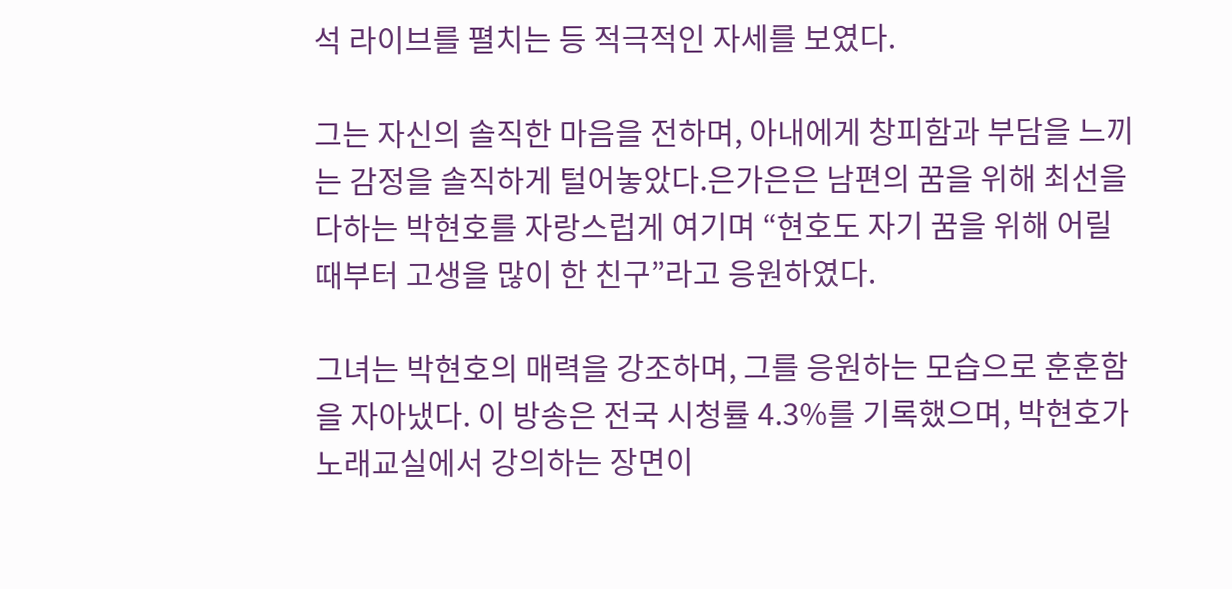석 라이브를 펼치는 등 적극적인 자세를 보였다.

그는 자신의 솔직한 마음을 전하며, 아내에게 창피함과 부담을 느끼는 감정을 솔직하게 털어놓았다.은가은은 남편의 꿈을 위해 최선을 다하는 박현호를 자랑스럽게 여기며 “현호도 자기 꿈을 위해 어릴 때부터 고생을 많이 한 친구”라고 응원하였다.

그녀는 박현호의 매력을 강조하며, 그를 응원하는 모습으로 훈훈함을 자아냈다. 이 방송은 전국 시청률 4.3%를 기록했으며, 박현호가 노래교실에서 강의하는 장면이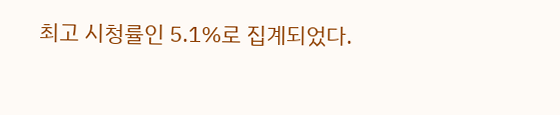최고 시청률인 5.1%로 집계되었다.